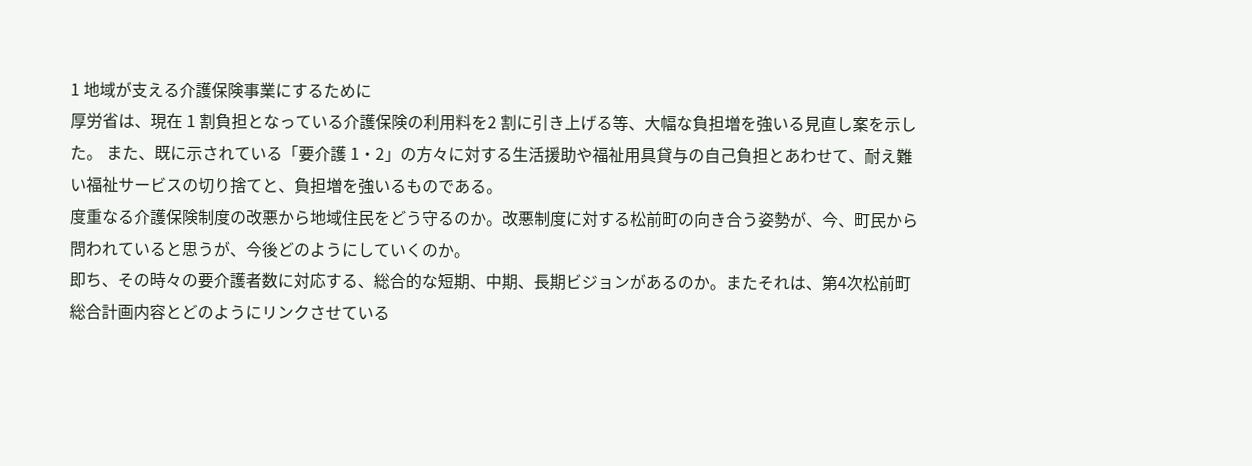1 地域が支える介護保険事業にするために
厚労省は、現在 1 割負担となっている介護保険の利用料を2 割に引き上げる等、大幅な負担増を強いる見直し案を示した。 また、既に示されている「要介護 1・2」の方々に対する生活援助や福祉用具貸与の自己負担とあわせて、耐え難い福祉サービスの切り捨てと、負担増を強いるものである。
度重なる介護保険制度の改悪から地域住民をどう守るのか。改悪制度に対する松前町の向き合う姿勢が、今、町民から問われていると思うが、今後どのようにしていくのか。
即ち、その時々の要介護者数に対応する、総合的な短期、中期、長期ビジョンがあるのか。またそれは、第4次松前町総合計画内容とどのようにリンクさせている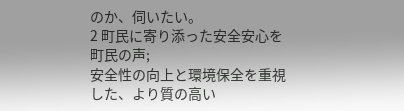のか、伺いたい。
2 町民に寄り添った安全安心を
町民の声;
安全性の向上と環境保全を重視した、より質の高い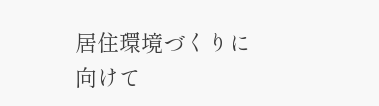居住環境づくりに向けて